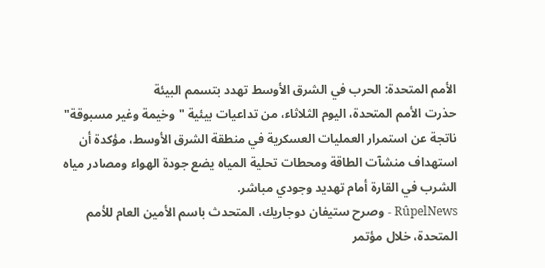الأمم المتحدة: الحرب في الشرق الأوسط تهدد بتسمم البيئة
حذرت الأمم المتحدة، اليوم الثلاثاء، من تداعيات بيئية "وخيمة وغير مسبوقة" ناتجة عن استمرار العمليات العسكرية في منطقة الشرق الأوسط، مؤكدة أن استهداف منشآت الطاقة ومحطات تحلية المياه يضع جودة الهواء ومصادر مياه الشرب في القارة أمام تهديد وجودي مباشر.
RûpelNews - وصرح ستيفان دوجاريك، المتحدث باسم الأمين العام للأمم المتحدة، خلال مؤتمر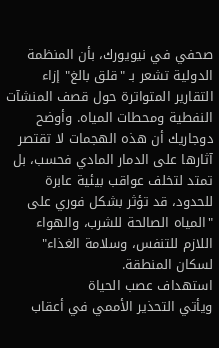صحفي في نيويورك، بأن المنظمة الدولية تشعر بـ "قلق بالغ" إزاء التقارير المتواترة حول قصف المنشآت النفطية ومحطات المياه. وأوضح دوجاريك أن هذه الهجمات لا تقتصر آثارها على الدمار المادي فحسب، بل تمتد لتخلف عواقب بيئية عابرة للحدود، قد تؤثر بشكل فوري على "المياه الصالحة للشرب، والهواء اللازم للتنفس، وسلامة الغذاء" لسكان المنطقة.
استهداف عصب الحياة
ويأتي التحذير الأممي في أعقاب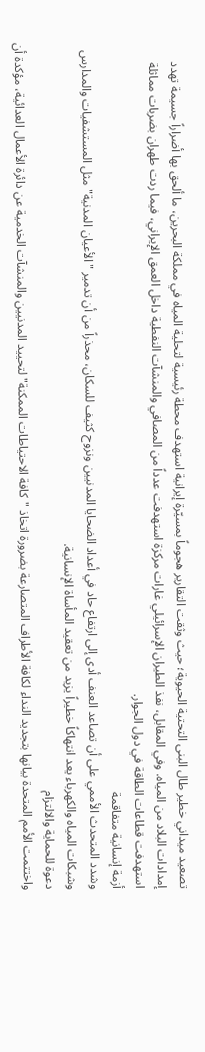تصعيد ميداني خطير طال البنى التحتية الحيوية؛ حيث وثقت التقارير هجوماً بمسيّرة إيرانية استهدف محطة رئيسية لتحلية المياه في مملكة البحرين، ما ألحق بها أضراراً جسيمة تهدد إمدادات البلاد من المياه. وفي المقابل، نفذ الطيران الإسرائيلي غارات مركزة استهدفت عدداً من المصافي والمنشآت النفطية داخل العمق الإيراني، فيما ردت طهران بضربات مماثلة استهدفت قطاعات الطاقة في دول الجوار.
أزمة إنسانية متفاقمة
وشدد المتحدث الأممي على أن تصاعد العنف أدى إلى ارتفاع حاد في أعداد الضحايا المدنيين ونزوح كثيف للسكان، محذراً من أن تدمير "الأعيان المدنية" مثل المستشفيات والمدارس وشبكات المياه والكهرباء يعد انتهاكاً خطيراً يزيد من تعقيد المأساة الإنسانية.
دعوة للحماية والالتزام
واختتمت الأمم المتحدة بيانها بتجديد النداء لكافة الأطراف المتصارعة بضرورة اتخاذ "كافة الاحتياطات الممكنة" لتحييد المدنيين والمنشآت الخدمية عن دائرة الأعمال العدائية، مؤكدة أن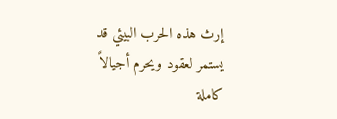إرث هذه الحرب البيئي قد يستمر لعقود ويحرم أجيالاً كاملة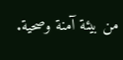من بيئة آمنة وصحية.